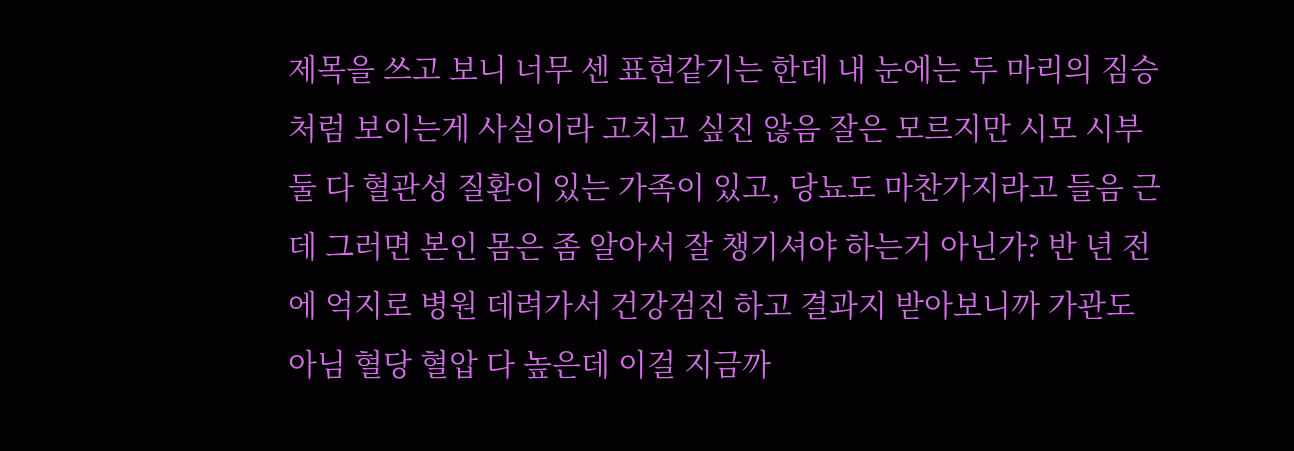제목을 쓰고 보니 너무 센 표현같기는 한데 내 눈에는 두 마리의 짐승처럼 보이는게 사실이라 고치고 싶진 않음 잘은 모르지만 시모 시부 둘 다 혈관성 질환이 있는 가족이 있고, 당뇨도 마찬가지라고 들음 근데 그러면 본인 몸은 좀 알아서 잘 챙기셔야 하는거 아닌가? 반 년 전에 억지로 병원 데려가서 건강검진 하고 결과지 받아보니까 가관도 아님 혈당 혈압 다 높은데 이걸 지금까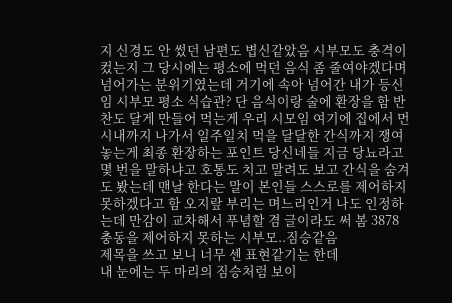지 신경도 안 썼던 남편도 볍신같았음 시부모도 충격이 컸는지 그 당시에는 평소에 먹던 음식 좀 줄여야겠다며 넘어가는 분위기였는데 거기에 속아 넘어간 내가 등신임 시부모 평소 식습관? 단 음식이랑 술에 환장을 함 반찬도 달게 만들어 먹는게 우리 시모임 여기에 집에서 먼 시내까지 나가서 일주일치 먹을 달달한 간식까지 쟁여 놓는게 최종 환장하는 포인트 당신네들 지금 당뇨라고 몇 번을 말하냐고 호통도 치고 말려도 보고 간식을 숨겨도 봤는데 맨날 한다는 말이 본인들 스스로를 제어하지 못하겠다고 함 오지랖 부리는 며느리인거 나도 인정하는데 만감이 교차해서 푸념할 겸 글이라도 써 봄 3878
충동을 제어하지 못하는 시부모..짐승같음
제목을 쓰고 보니 너무 센 표현같기는 한데
내 눈에는 두 마리의 짐승처럼 보이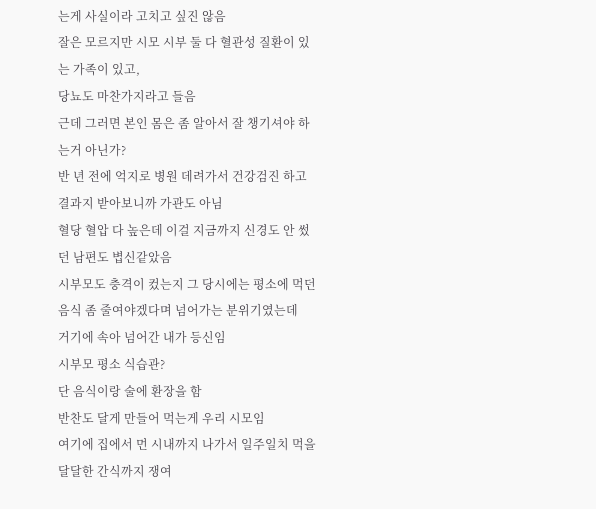는게 사실이라 고치고 싶진 않음
잘은 모르지만 시모 시부 둘 다 혈관성 질환이 있는 가족이 있고,
당뇨도 마찬가지라고 들음
근데 그러면 본인 몸은 좀 알아서 잘 챙기셔야 하는거 아닌가?
반 년 전에 억지로 병원 데려가서 건강검진 하고
결과지 받아보니까 가관도 아님
혈당 혈압 다 높은데 이걸 지금까지 신경도 안 썼던 남편도 볍신같았음
시부모도 충격이 컸는지 그 당시에는 평소에 먹던 음식 좀 줄여야겠다며 넘어가는 분위기였는데
거기에 속아 넘어간 내가 등신임
시부모 평소 식습관?
단 음식이랑 술에 환장을 함
반찬도 달게 만들어 먹는게 우리 시모임
여기에 집에서 먼 시내까지 나가서 일주일치 먹을 달달한 간식까지 쟁여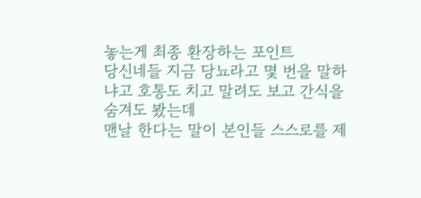놓는게 최종 환장하는 포인트
당신네들 지금 당뇨라고 몇 번을 말하냐고 호통도 치고 말려도 보고 간식을 숨겨도 봤는데
맨날 한다는 말이 본인들 스스로를 제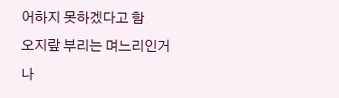어하지 못하겠다고 함
오지랖 부리는 며느리인거 나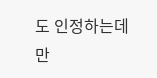도 인정하는데
만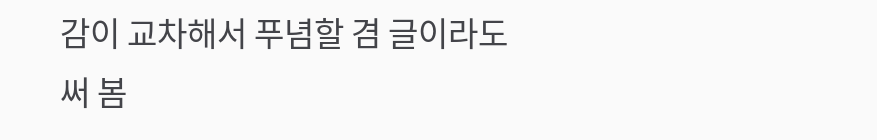감이 교차해서 푸념할 겸 글이라도 써 봄